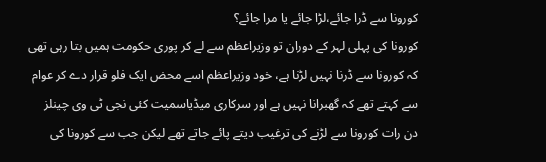کورونا سے ڈرا جائے،لڑا جائے یا مرا جائے؟
کورونا کی پہلی لہر کے دوران تو وزیراعظم سے لے کر پوری حکومت ہمیں بتا رہی تھی کہ کورونا سے ڈرنا نہیں لڑنا ہے، خود وزیراعظم اسے محض ایک فلو قرار دے کر عوام سے کہتے تھے کہ گھبرانا نہیں ہے اور سرکاری میڈیاسمیت کئی نجی ٹی وی چینلز دن رات کورونا سے لڑنے کی ترغیب دیتے پائے جاتے تھے لیکن جب سے کورونا کی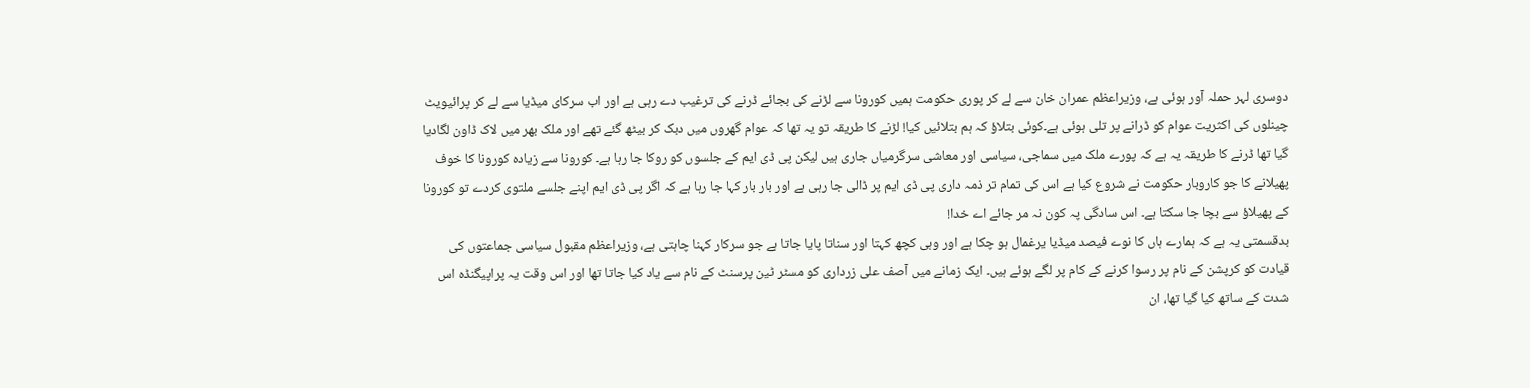دوسری لہر حملہ آور ہوئی ہے، وزیراعظم عمران خان سے لے کر پوری حکومت ہمیں کورونا سے لڑنے کی بجائے ڈرنے کی ترغیب دے رہی ہے اور اب سرکای میڈیا سے لے کر پرائیویٹ چینلوں کی اکثریت عوام کو ڈرانے پر تلی ہوئی ہے۔کوئی بتلاؤ کہ ہم بتلائیں کیا! لڑنے کا طریقہ تو یہ تھا کہ عوام گھروں میں دبک کر بیٹھ گئے تھے اور ملک بھر میں لاک ڈاون لگادیا گیا تھا ڈرنے کا طریقہ یہ ہے کہ پورے ملک میں سماجی، سیاسی اور معاشی سرگرمیاں جاری ہیں لیکن پی ڈی ایم کے جلسوں کو روکا جا رہا ہے۔ کورونا سے زیادہ کورونا کا خوف پھیلانے کا جو کاروبار حکومت نے شروع کیا ہے اس کی تمام تر ذمہ داری پی ڈی ایم پر ڈالی جا رہی ہے اور بار بار کہا جا رہا ہے کہ اگر پی ڈی ایم اپنے جلسے ملتوی کردے تو کورونا کے پھیلاؤ سے بچا جا سکتا ہے۔ اس سادگی پہ کون نہ مر جائے اے خدا!
بدقسمتی یہ ہے کہ ہمارے ہاں کا نوے فیصد میڈیا یرغمال ہو چکا ہے اور وہی کچھ کہتا اور سناتا پایا جاتا ہے جو سرکار کہنا چاہتی ہے، وزیراعظم مقبول سیاسی جماعتوں کی قیادت کو کرپشن کے نام پر رسوا کرنے کے کام پر لگے ہوئے ہیں۔ ایک زمانے میں آصف علی زرداری کو مسٹر ٹین پرسنٹ کے نام سے یاد کیا جاتا تھا اور اس وقت یہ پراپیگنڈہ اس شدت کے ساتھ کیا گیا تھا، ان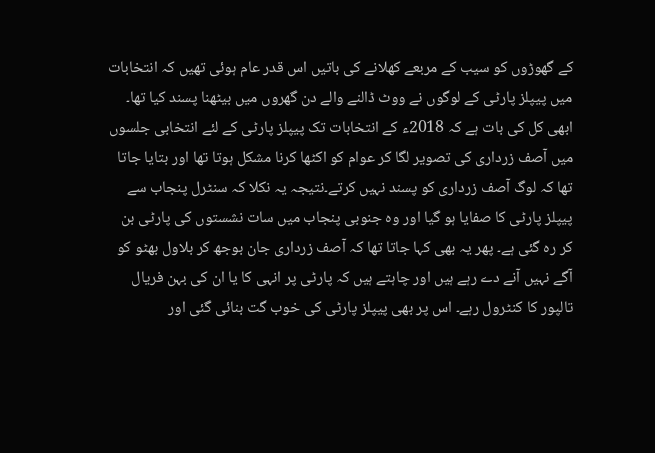کے گھوڑوں کو سیب کے مربعے کھلانے کی باتیں اس قدر عام ہوئی تھیں کہ انتخابات میں پیپلز پارٹی کے لوگوں نے ووٹ ڈالنے والے دن گھروں میں بیٹھنا پسند کیا تھا۔ ابھی کل کی بات ہے کہ 2018ء کے انتخابات تک پیپلز پارٹی کے لئے انتخابی جلسوں میں آصف زرداری کی تصویر لگا کر عوام کو اکٹھا کرنا مشکل ہوتا تھا اور بتایا جاتا تھا کہ لوگ آصف زرداری کو پسند نہیں کرتے۔نتیجہ یہ نکلا کہ سنٹرل پنجاب سے پیپلز پارٹی کا صفایا ہو گیا اور وہ جنوبی پنجاب میں سات نشستوں کی پارٹی بن کر رہ گئی ہے۔ پھر یہ بھی کہا جاتا تھا کہ آصف زرداری جان بوجھ کر بلاول بھٹو کو آگے نہیں آنے دے رہے ہیں اور چاہتے ہیں کہ پارٹی پر انہی کا یا ان کی بہن فریال تالپور کا کنٹرول رہے۔ اس پر بھی پیپلز پارٹی کی خوب گت بنائی گئی اور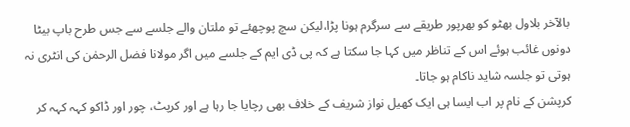بالآخر بلاول بھٹو کو بھرپور طریقے سے سرگرم ہونا پڑا،لیکن سچ پوچھئے تو ملتان والے جلسے سے جس طرح باپ بیٹا دونوں غائب ہوئے اس کے تناظر میں کہا جا سکتا ہے کہ پی ڈی ایم کے جلسے میں اگر مولانا فضل الرحمٰن کی انٹری نہ ہوتی تو جلسہ شاید ناکام ہو جاتا۔
کرپشن کے نام پر اب ایسا ہی ایک کھیل نواز شریف کے خلاف بھی رچایا جا رہا ہے اور کرپٹ، چور اور ڈاکو کہہ کہہ کر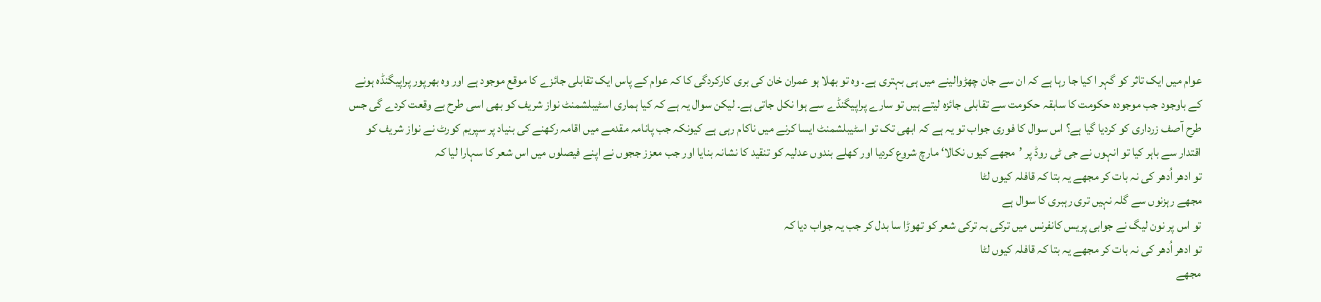عوام میں ایک تاثر کو گہر ا کیا جا رہا ہے کہ ان سے جان چھڑوالینے میں ہی بہتری ہے۔ وہ تو بھلا ہو عمران خان کی بری کارکردگی کا کہ عوام کے پاس ایک تقابلی جائزے کا موقع موجود ہے اور وہ بھرپور پراپیگنڈہ ہونے کے باوجود جب موجودہ حکومت کا سابقہ حکومت سے تقابلی جائزہ لیتے ہیں تو سارے پراپیگنڈے سے ہوا نکل جاتی ہے۔ لیکن سوال یہ ہے کہ کیا ہماری اسٹیبلشمنٹ نواز شریف کو بھی اسی طرح بے وقعت کردے گی جس طرح آصف زرداری کو کردیا گیا ہے؟ اس سوال کا فوری جواب تو یہ ہے کہ ابھی تک تو اسٹیبلشمنٹ ایسا کرنے میں ناکام رہی ہے کیونکہ جب پانامہ مقدمے میں اقامہ رکھنے کی بنیاد پر سپریم کورٹ نے نواز شریف کو اقتدار سے باہر کیا تو انہوں نے جی ٹی روڈ پر ’مجھے کیوں نکالا‘ مارچ شروع کردیا اور کھلے بندوں عدلیہ کو تنقید کا نشانہ بنایا اور جب معزز ججوں نے اپنے فیصلوں میں اس شعر کا سہارا لیا کہ
تو ادھر اُدھر کی نہ بات کر مجھے یہ بتا کہ قافلہ کیوں لٹا
مجھے رہزنوں سے گلہ نہیں تری رہبری کا سوال ہے
تو اس پر نون لیگ نے جوابی پریس کانفرنس میں ترکی بہ ترکی شعر کو تھوڑا سا بدل کر جب یہ جواب دیا کہ
تو ادھر اُدھر کی نہ بات کر مجھے یہ بتا کہ قافلہ کیوں لٹا
مجھے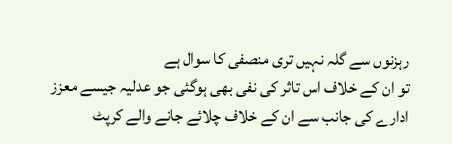رہزنوں سے گلہ نہیں تری منصفی کا سوال ہے
تو ان کے خلاف اس تاثر کی نفی بھی ہوگئی جو عدلیہ جیسے معزز ادارے کی جانب سے ان کے خلاف چلائے جانے والے کرپٹ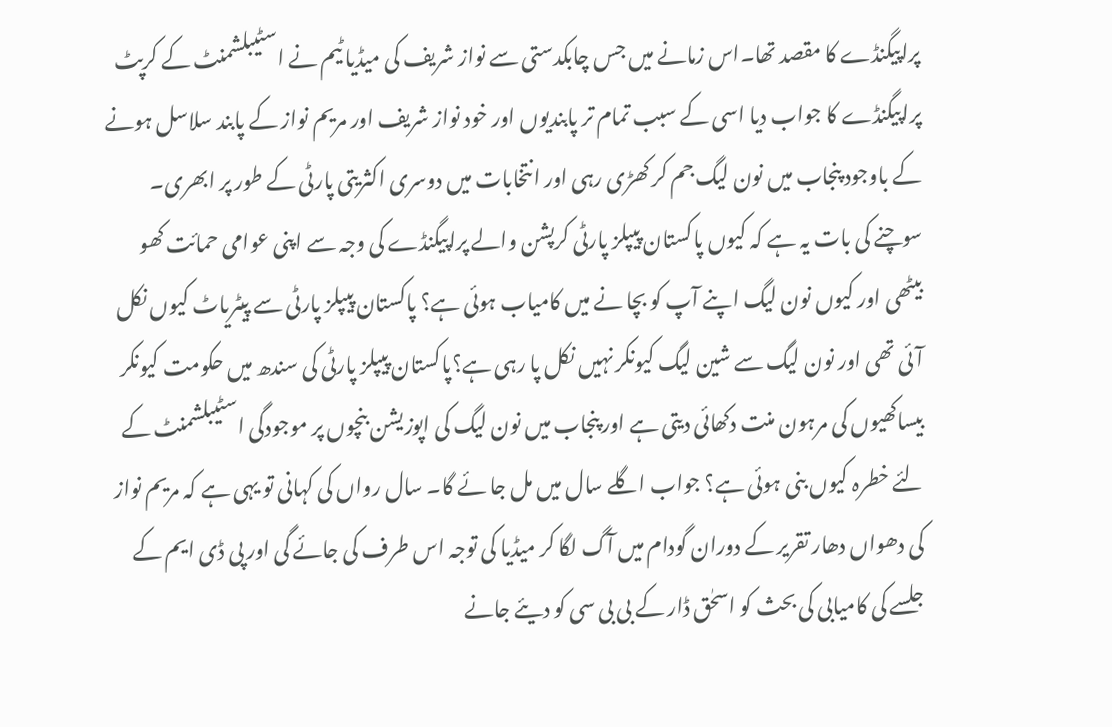پراپیگنڈے کا مقصد تھا۔اس زمانے میں جس چابکدستی سے نواز شریف کی میڈیا ٹیم نے اسٹیبلشمنٹ کے کرپٹ پراپیگنڈے کا جواب دیا اسی کے سبب تمام تر پابندیوں اور خود نواز شریف اور مریم نواز کے پابند سلاسل ہونے کے باوجود پنجاب میں نون لیگ جم کر کھڑی رہی اور انتخابات میں دوسری اکثریتی پارٹی کے طور پر ابھری۔
سوچنے کی بات یہ ہے کہ کیوں پاکستان پیپلز پارٹی کرپشن والے پراپیگنڈے کی وجہ سے اپنی عوامی حمائت کھو بیٹھی اور کیوں نون لیگ اپنے آپ کو بچا نے میں کامیاب ہوئی ہے؟ پاکستان پیپلز پارٹی سے پیٹریاٹ کیوں نکل آئی تھی اور نون لیگ سے شین لیگ کیونکر نہیں نکل پا رہی ہے؟پاکستان پیپلز پارٹی کی سندھ میں حکومت کیونکر بیساکھیوں کی مرہون منت دکھائی دیتی ہے اور پنجاب میں نون لیگ کی اپوزیشن بنچوں پر موجودگی اسٹیبلشمنٹ کے لئے خطرہ کیوں بنی ہوئی ہے؟ جواب اگلے سال میں مل جا ئے گا۔ سال رواں کی کہانی تو یہی ہے کہ مریم نواز کی دھواں دھار تقریر کے دوران گودام میں آگ لگا کر میڈیا کی توجہ اس طرف کی جائے گی اور پی ڈی ایم کے جلسے کی کامیابی کی بحث کو اسحٰق ڈار کے بی بی سی کو دیئے جانے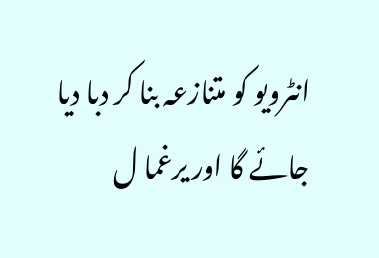انٹرویو کو متنازعہ بنا کر دبا دیا جائے گا اور یرغما ل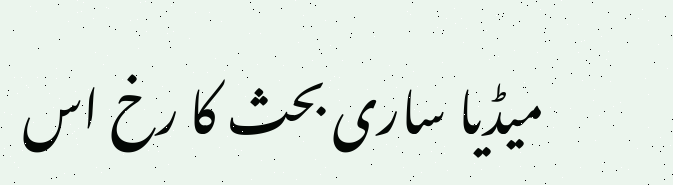میڈیا ساری بحث کا رخ اس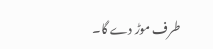طرف موڑ دے گا۔